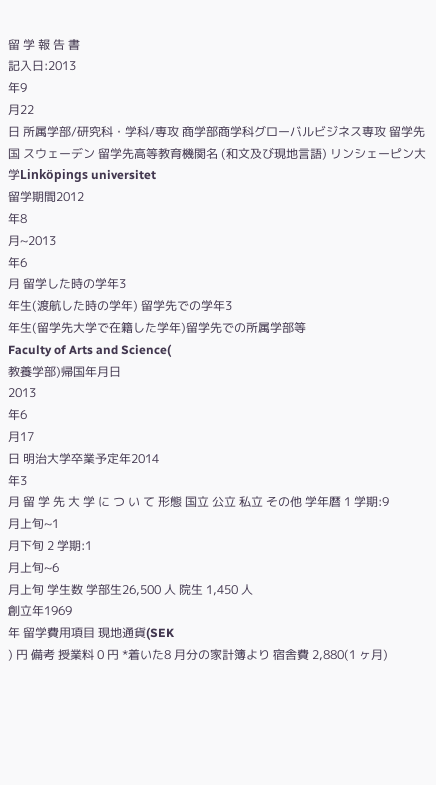留 学 報 告 書
記入日:2013
年9
月22
日 所属学部/研究科・学科/専攻 商学部商学科グローバルビジネス専攻 留学先国 スウェーデン 留学先高等教育機関名 (和文及び現地言語) リンシェーピン大学Linköpings universitet
留学期間2012
年8
月~2013
年6
月 留学した時の学年3
年生(渡航した時の学年) 留学先での学年3
年生(留学先大学で在籍した学年)留学先での所属学部等
Faculty of Arts and Science(
教養学部)帰国年月日
2013
年6
月17
日 明治大学卒業予定年2014
年3
月 留 学 先 大 学 に つ い て 形態 国立 公立 私立 その他 学年暦 1 学期:9
月上旬~1
月下旬 2 学期:1
月上旬~6
月上旬 学生数 学部生26,500 人 院生 1,450 人
創立年1969
年 留学費用項目 現地通貨(SEK
) 円 備考 授業料 0 円 *着いた8 月分の家計簿より 宿舎費 2,880(1 ヶ月)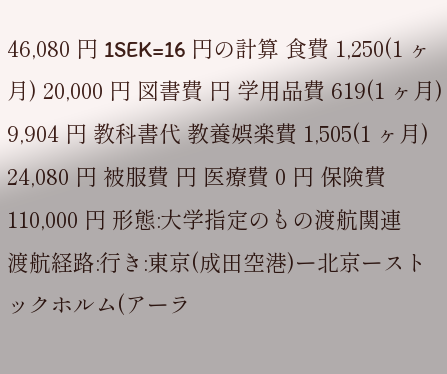46,080 円 1SEK=16 円の計算 食費 1,250(1 ヶ月) 20,000 円 図書費 円 学用品費 619(1 ヶ月) 9,904 円 教科書代 教養娯楽費 1,505(1 ヶ月) 24,080 円 被服費 円 医療費 0 円 保険費 110,000 円 形態:大学指定のもの渡航関連
渡航経路:行き:東京(成田空港)ー北京ーストックホルム(アーラ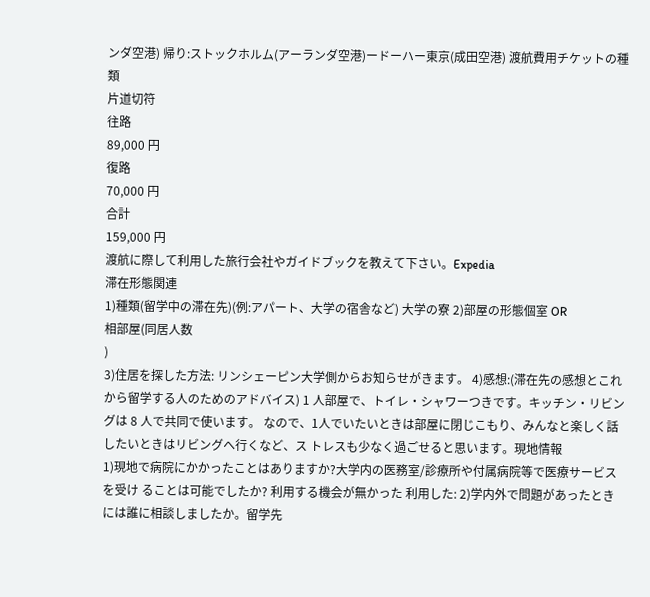ンダ空港) 帰り:ストックホルム(アーランダ空港)ードーハー東京(成田空港) 渡航費用チケットの種類
片道切符
往路
89,000 円
復路
70,000 円
合計
159,000 円
渡航に際して利用した旅行会社やガイドブックを教えて下さい。Expedia
滞在形態関連
1)種類(留学中の滞在先)(例:アパート、大学の宿舎など) 大学の寮 2)部屋の形態個室 OR
相部屋(同居人数
)
3)住居を探した方法: リンシェーピン大学側からお知らせがきます。 4)感想:(滞在先の感想とこれから留学する人のためのアドバイス) 1 人部屋で、トイレ・シャワーつきです。キッチン・リビングは 8 人で共同で使います。 なので、1人でいたいときは部屋に閉じこもり、みんなと楽しく話したいときはリビングへ行くなど、ス トレスも少なく過ごせると思います。現地情報
1)現地で病院にかかったことはありますか?大学内の医務室/診療所や付属病院等で医療サービスを受け ることは可能でしたか? 利用する機会が無かった 利用した: 2)学内外で問題があったときには誰に相談しましたか。留学先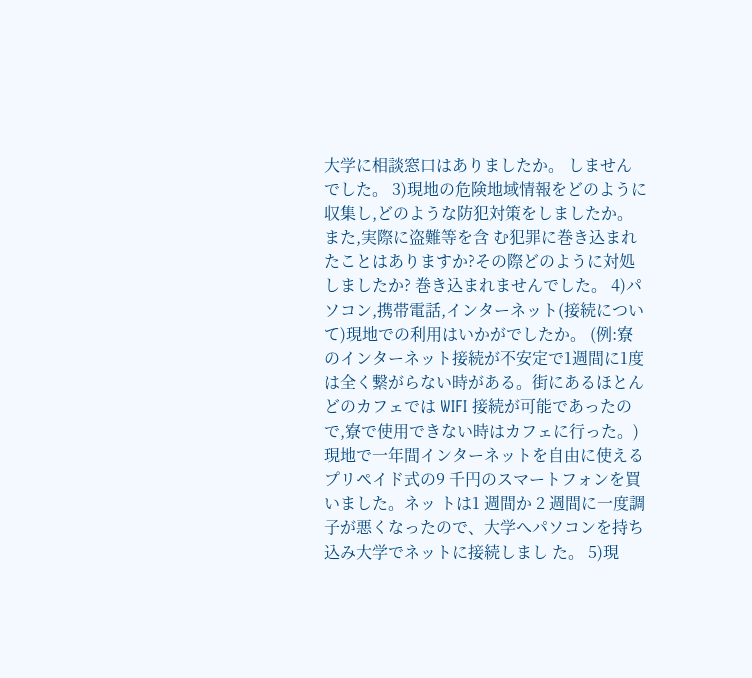大学に相談窓口はありましたか。 しませんでした。 3)現地の危険地域情報をどのように収集し,どのような防犯対策をしましたか。また,実際に盗難等を含 む犯罪に巻き込まれたことはありますか?その際どのように対処しましたか? 巻き込まれませんでした。 4)パソコン,携帯電話,インターネット(接続について)現地での利用はいかがでしたか。 (例:寮のインターネット接続が不安定で1週間に1度は全く繋がらない時がある。街にあるほとんどのカフェでは WIFI 接続が可能であったので,寮で使用できない時はカフェに行った。) 現地で一年間インターネットを自由に使えるプリペイド式の9 千円のスマートフォンを買いました。ネッ トは1 週間か 2 週間に一度調子が悪くなったので、大学へパソコンを持ち込み大学でネットに接続しまし た。 5)現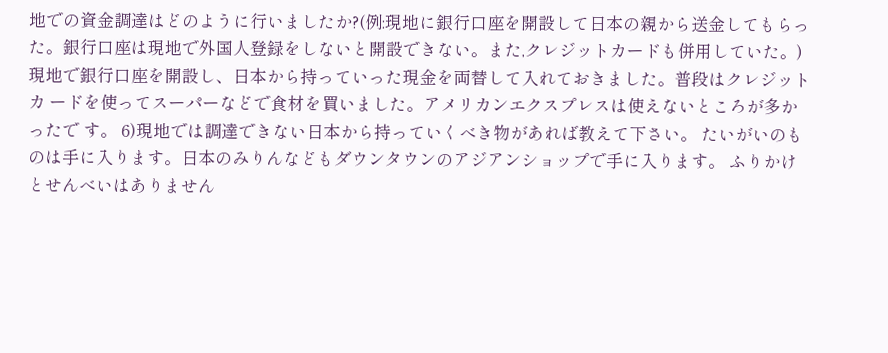地での資金調達はどのように行いましたか?(例:現地に銀行口座を開設して日本の親から送金してもらっ た。銀行口座は現地で外国人登録をしないと開設できない。また,クレジットカードも併用していた。) 現地で銀行口座を開設し、日本から持っていった現金を両替して入れておきました。普段はクレジットカ ードを使ってスーパーなどで食材を買いました。アメリカンエクスプレスは使えないところが多かったで す。 6)現地では調達できない日本から持っていくべき物があれば教えて下さい。 たいがいのものは手に入ります。日本のみりんなどもダウンタウンのアジアンショップで手に入ります。 ふりかけとせんべいはありません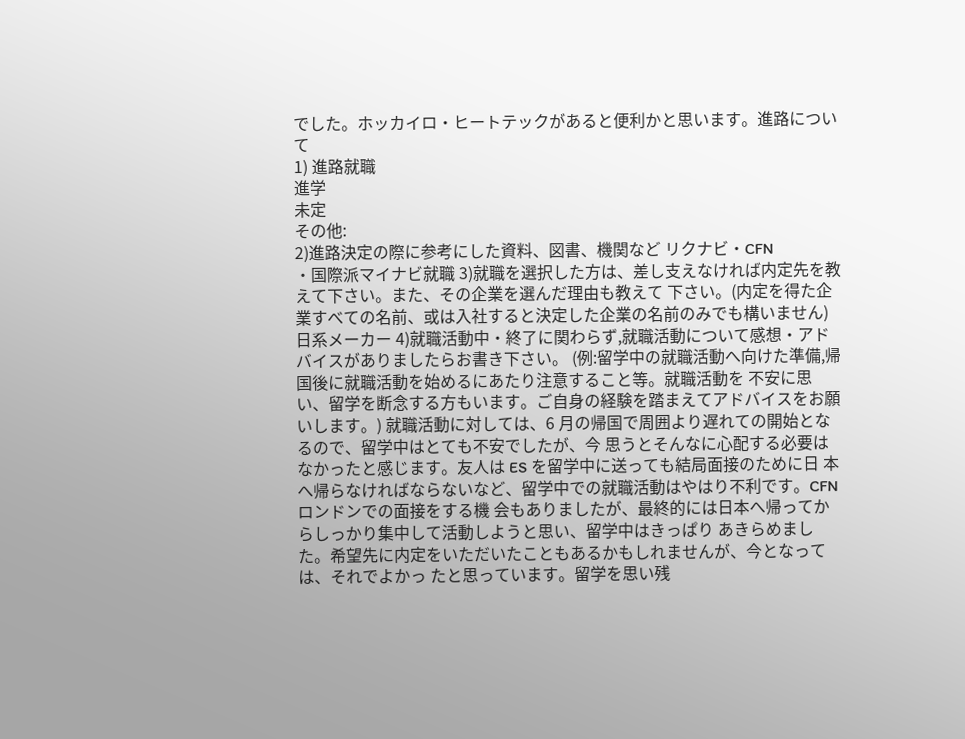でした。ホッカイロ・ヒートテックがあると便利かと思います。進路について
1) 進路就職
進学
未定
その他:
2)進路決定の際に参考にした資料、図書、機関など リクナビ・CFN
・国際派マイナビ就職 3)就職を選択した方は、差し支えなければ内定先を教えて下さい。また、その企業を選んだ理由も教えて 下さい。(内定を得た企業すべての名前、或は入社すると決定した企業の名前のみでも構いません) 日系メーカー 4)就職活動中・終了に関わらず,就職活動について感想・アドバイスがありましたらお書き下さい。 (例:留学中の就職活動へ向けた準備,帰国後に就職活動を始めるにあたり注意すること等。就職活動を 不安に思い、留学を断念する方もいます。ご自身の経験を踏まえてアドバイスをお願いします。) 就職活動に対しては、6 月の帰国で周囲より遅れての開始となるので、留学中はとても不安でしたが、今 思うとそんなに心配する必要はなかったと感じます。友人は ES を留学中に送っても結局面接のために日 本へ帰らなければならないなど、留学中での就職活動はやはり不利です。CFN ロンドンでの面接をする機 会もありましたが、最終的には日本へ帰ってからしっかり集中して活動しようと思い、留学中はきっぱり あきらめました。希望先に内定をいただいたこともあるかもしれませんが、今となっては、それでよかっ たと思っています。留学を思い残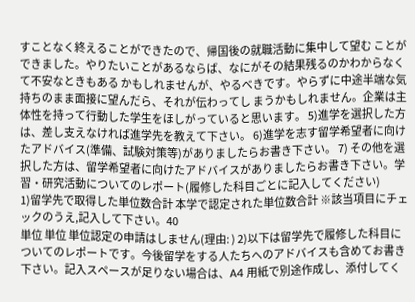すことなく終えることができたので、帰国後の就職活動に集中して望む ことができました。やりたいことがあるならば、なにがその結果残るのかわからなくて不安なときもある かもしれませんが、やるべきです。やらずに中途半端な気持ちのまま面接に望んだら、それが伝わってし まうかもしれません。企業は主体性を持って行動した学生をほしがっていると思います。 5)進学を選択した方は、差し支えなければ進学先を教えて下さい。 6)進学を志す留学希望者に向けたアドバイス(準備、試験対策等)がありましたらお書き下さい。 7) その他を選択した方は、留学希望者に向けたアドバイスがありましたらお書き下さい。学習・研究活動についてのレポート(履修した科目ごとに記入してください)
1)留学先で取得した単位数合計 本学で認定された単位数合計 ※該当項目にチェックのうえ,記入して下さい。40
単位 単位 単位認定の申請はしません(理由: ) 2)以下は留学先で履修した科目についてのレポートです。今後留学をする人たちへのアドバイスも含めてお書き 下さい。記入スペースが足りない場合は、A4 用紙で別途作成し、添付してく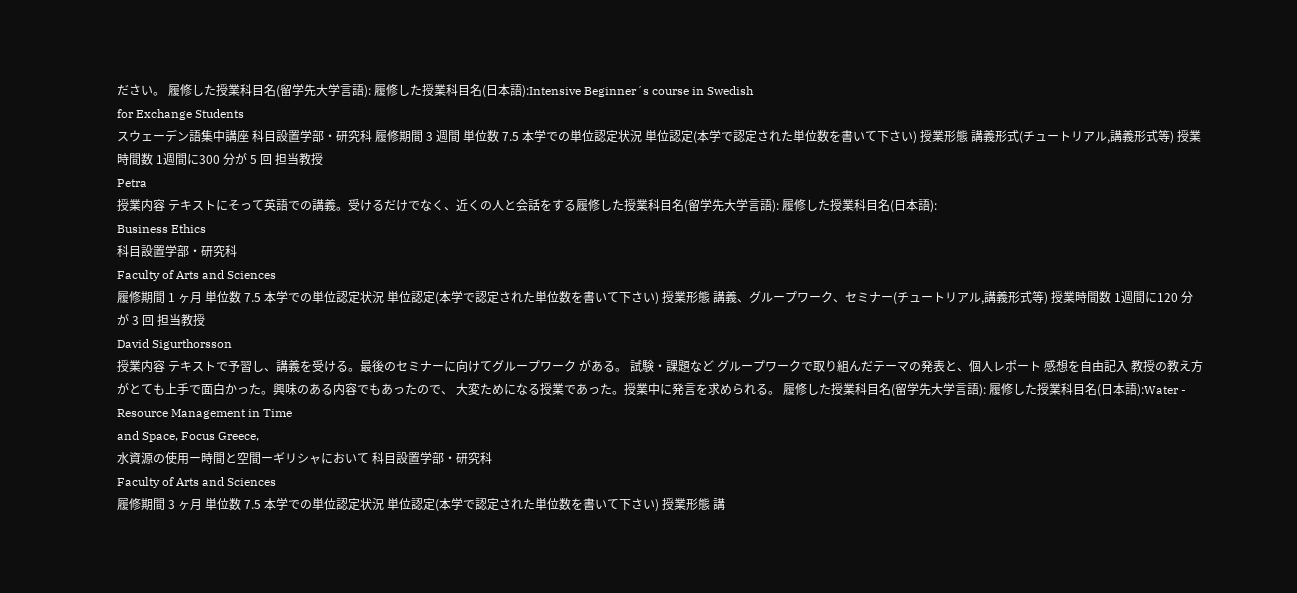ださい。 履修した授業科目名(留学先大学言語): 履修した授業科目名(日本語):Intensive Beginner´s course in Swedish
for Exchange Students
スウェーデン語集中講座 科目設置学部・研究科 履修期間 3 週間 単位数 7.5 本学での単位認定状況 単位認定(本学で認定された単位数を書いて下さい) 授業形態 講義形式(チュートリアル,講義形式等) 授業時間数 1週間に300 分が 5 回 担当教授
Petra
授業内容 テキストにそって英語での講義。受けるだけでなく、近くの人と会話をする履修した授業科目名(留学先大学言語): 履修した授業科目名(日本語):
Business Ethics
科目設置学部・研究科
Faculty of Arts and Sciences
履修期間 1 ヶ月 単位数 7.5 本学での単位認定状況 単位認定(本学で認定された単位数を書いて下さい) 授業形態 講義、グループワーク、セミナー(チュートリアル,講義形式等) 授業時間数 1週間に120 分が 3 回 担当教授
David Sigurthorsson
授業内容 テキストで予習し、講義を受ける。最後のセミナーに向けてグループワーク がある。 試験・課題など グループワークで取り組んだテーマの発表と、個人レポート 感想を自由記入 教授の教え方がとても上手で面白かった。興味のある内容でもあったので、 大変ためになる授業であった。授業中に発言を求められる。 履修した授業科目名(留学先大学言語): 履修した授業科目名(日本語):Water - Resource Management in Time
and Space, Focus Greece,
水資源の使用ー時間と空間ーギリシャにおいて 科目設置学部・研究科
Faculty of Arts and Sciences
履修期間 3 ヶ月 単位数 7.5 本学での単位認定状況 単位認定(本学で認定された単位数を書いて下さい) 授業形態 講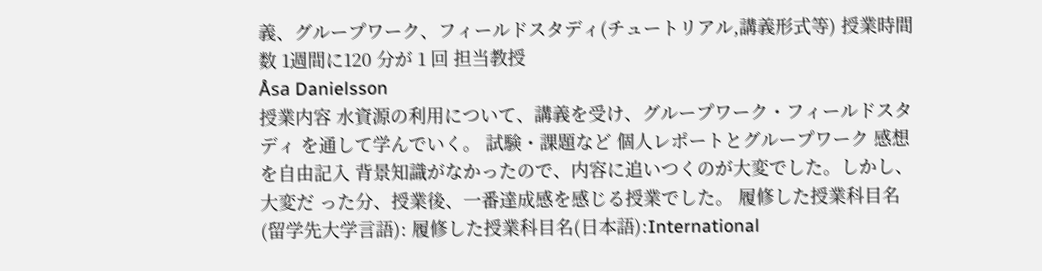義、グループワーク、フィールドスタディ(チュートリアル,講義形式等) 授業時間数 1週間に120 分が 1 回 担当教授
Åsa Danielsson
授業内容 水資源の利用について、講義を受け、グループワーク・フィールドスタディ を通して学んでいく。 試験・課題など 個人レポートとグループワーク 感想を自由記入 背景知識がなかったので、内容に追いつくのが大変でした。しかし、大変だ った分、授業後、一番達成感を感じる授業でした。 履修した授業科目名(留学先大学言語): 履修した授業科目名(日本語):International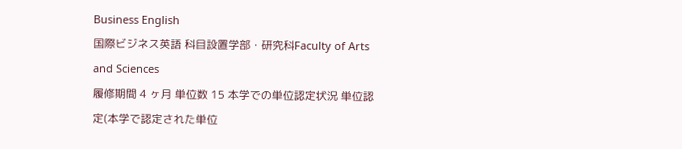Business English
国際ビジネス英語 科目設置学部・研究科Faculty of Arts and Sciences
履修期間 4 ヶ月 単位数 15 本学での単位認定状況 単位認定(本学で認定された単位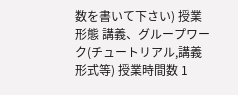数を書いて下さい) 授業形態 講義、グループワーク(チュートリアル,講義形式等) 授業時間数 1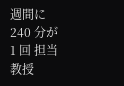週間に240 分が 1 回 担当教授